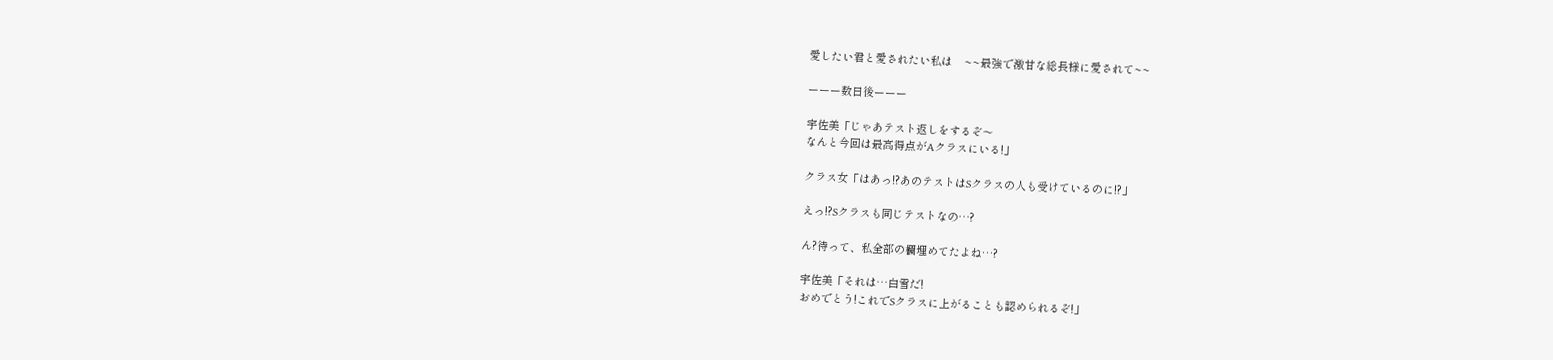愛したい君と愛されたい私は    ~~最強で激甘な総長様に愛されて~~

ーーー数日後ーーー

宇佐美「じゃあテスト返しをするぞ〜
なんと今回は最高得点がAクラスにいる!」

クラス女「はあっ!?あのテストはSクラスの人も受けているのに!?」

えっ!?Sクラスも同じテストなの…?

ん?待って、私全部の欄埋めてたよね…?

宇佐美「それは…白雪だ!
おめでとう!これでSクラスに上がることも認められるぞ!」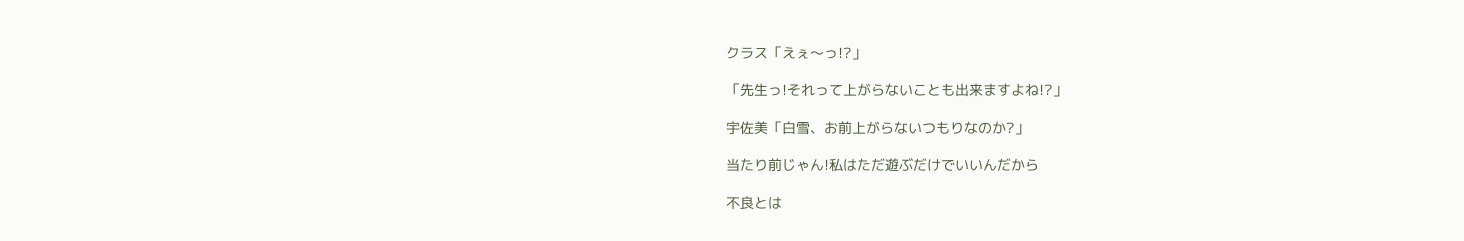クラス「えぇ〜っ!?」

「先生っ!それって上がらないことも出来ますよね!?」

宇佐美「白雪、お前上がらないつもりなのか?」

当たり前じゃん!私はただ遊ぶだけでいいんだから

不良とは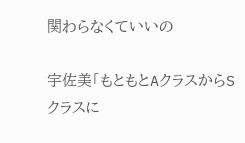関わらなくていいの

宇佐美「もともとAクラスからSクラスに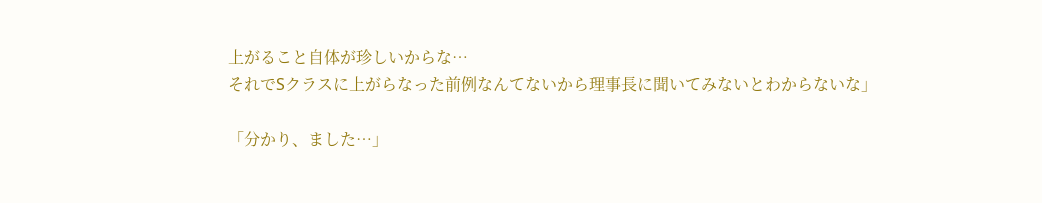上がること自体が珍しいからな…
それでSクラスに上がらなった前例なんてないから理事長に聞いてみないとわからないな」

「分かり、ました…」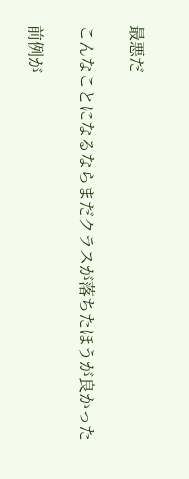最悪だ

こんなことになるならまだクラスが落ちたほうが良かった

前例が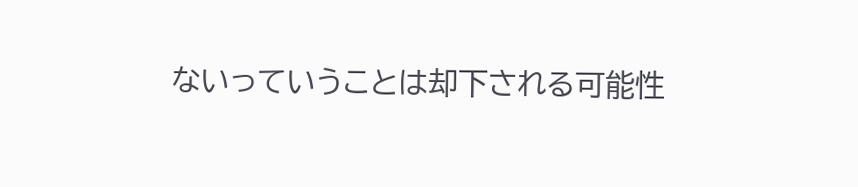ないっていうことは却下される可能性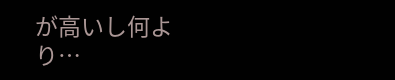が高いし何より…